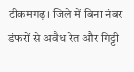टीकमगढ़। जिले में बिना नंबर डंफरों से अवैध रेत और गिट्टी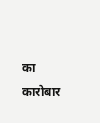का कारोबार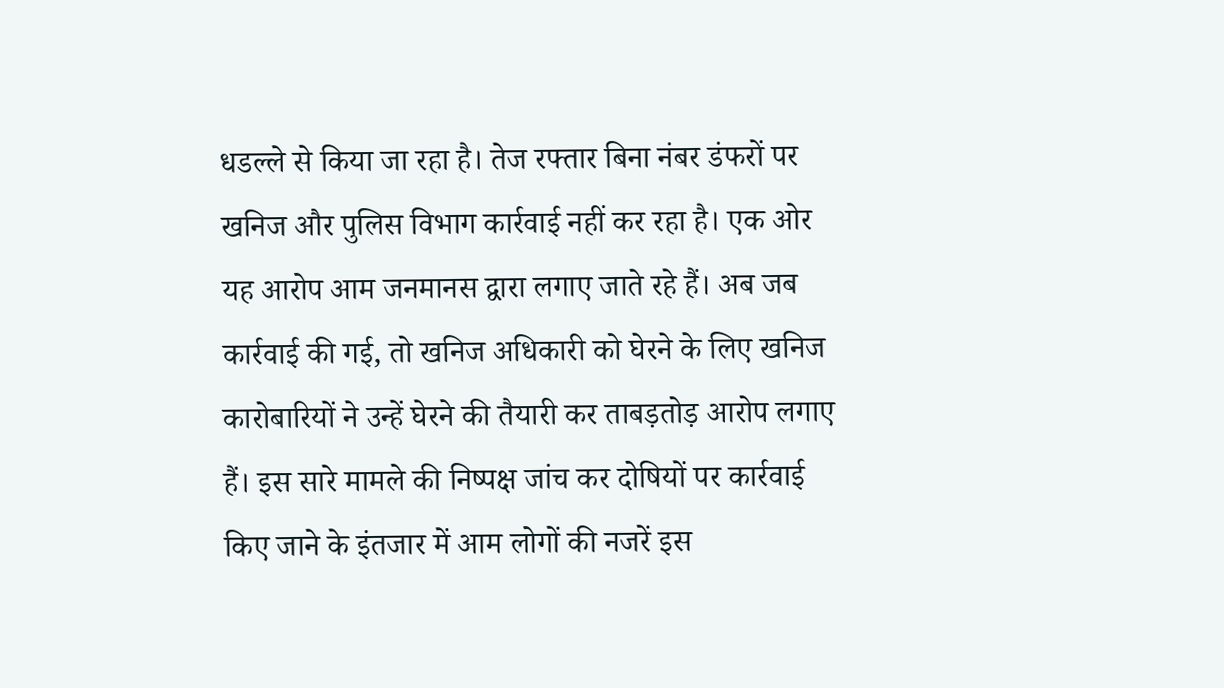धडल्ले से किया जा रहा है। तेज रफ्तार बिना नंबर डंफरों पर खनिज और पुलिस विभाग कार्रवाई नहीं कर रहा है। एक ओर यह आरोप आम जनमानस द्वारा लगाए जाते रहे हैं। अब जब कार्रवाई की गई, तो खनिज अधिकारी को घेरने के लिए खनिज कारोबारियों ने उन्हें घेरने की तैयारी कर ताबड़तोड़ आरोप लगाए हैं। इस सारे मामले की निष्पक्ष जांच कर दोषियों पर कार्रवाई किए जाने के इंतजार में आम लोगों की नजरें इस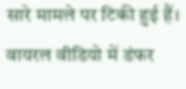सारे मामले पर टिकी हुई हैं। वायरल वीडियो में डंफर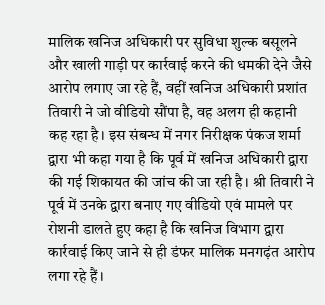मालिक खनिज अधिकारी पर सुविधा शुल्क बसूलने और खाली गाड़ी पर कार्रवाई करने की धमकी देने जैसे आरोप लगाए जा रहे हैं, वहीं खनिज अधिकारी प्रशांत तिवारी ने जो वीडियो सौंपा है, वह अलग ही कहानी कह रहा है। इस संबन्ध में नगर निरीक्षक पंकज शर्मा द्वारा भी कहा गया है कि पूर्व में खनिज अधिकारी द्वारा की गई शिकायत की जांच की जा रही है। श्री तिवारी ने पूर्व में उनके द्वारा बनाए गए वीडियो एवं मामले पर रोशनी डालते हुए कहा है कि खनिज विभाग द्वारा कार्रवाई किए जाने से ही डंफर मालिक मनगढ़ंत आरोप लगा रहे हैं।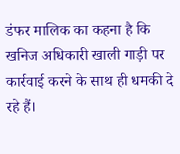डंफर मालिक का कहना है कि खनिज अधिकारी खाली गाड़ी पर कार्रवाई करने के साथ ही धमकी दे रहे हैं।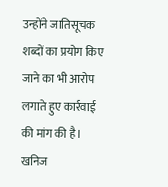उन्होंने जातिसूचक शब्दों का प्रयोग किए जाने का भी आरोप लगाते हुए कार्रवाई की मांग की है। खनिज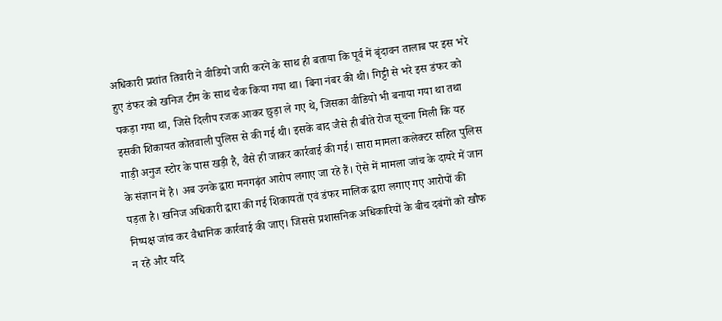अधिकारी प्रशांत तिवारी ने वीडियो जारी करने के साथ ही बताया कि पूर्व में बृंदावन तालाब पर इस भरे हुए डंफर को खनिज टीम के साथ चैक किया गया था। बिना नंबर की थी। गिट्टी से भरे इस डंफर को पकड़ा गया था, जिसे दिलीप रजक आकर छुड़ा ले गए थे, जिसका वीडियो भी बनाया गया था तथा इसकी शिकायत कोतवाली पुलिस से की गई थी। इसके बाद जैसे ही बीते रोज सूचना मिली कि यह गाड़ी अनुज स्टोर के पास खड़ी है, वैसे ही जाकर कार्रवाई की गई। सारा मामला कलेक्टर सहित पुलिस के संज्ञान में है। अब उनके द्वारा मनगढ़ंत आरोप लगाए जा रहे हैं। ऐसे में मामला जांच के दायरे में जान पड़ता है। खनिज अधिकारी द्वारा की गई शिकायतों एवं डंफर मालिक द्वारा लगाए गए आरोपों की निष्पक्ष जांच कर वैधानिक कार्रवाई की जाए। जिससे प्रशासनिक अधिकारियों के बीच दबंगों को खौफ न रहे और यदि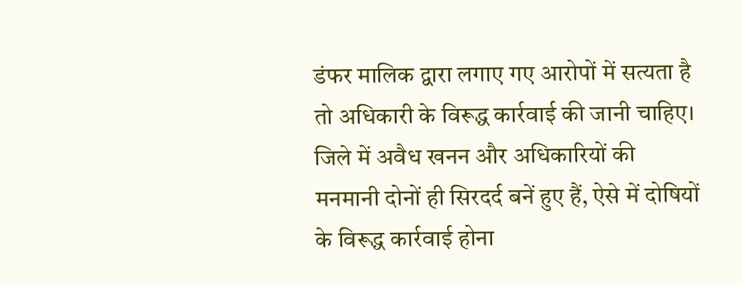डंफर मालिक द्वारा लगाए गए आरोपों में सत्यता है तो अधिकारी के विरूद्ध कार्रवाई की जानी चाहिए। जिले में अवैध खनन और अधिकारियों की मनमानी दोनों ही सिरदर्द बनें हुए हैं, ऐसे में दोषियों के विरूद्ध कार्रवाई होना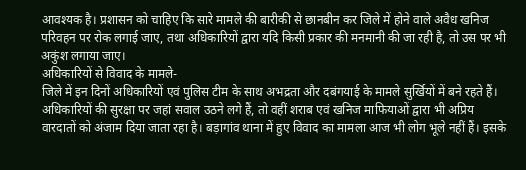आवश्यक है। प्रशासन को चाहिए कि सारे मामले की बारीकी से छानबीन कर जिले में होने वाले अवैध खनिज परिवहन पर रोक लगाई जाए, तथा अधिकारियों द्वारा यदि किसी प्रकार की मनमानी की जा रही है, तो उस पर भी अकुंश लगाया जाए।
अधिकारियों से विवाद के मामले-
जिले में इन दिनों अधिकारियों एवं पुलिस टीम के साथ अभद्रता और दबंगयाई के मामले सुर्खियों में बने रहते हैं। अधिकारियों की सुरक्षा पर जहां सवाल उठने लगे हैं, तो वहीं शराब एवं खनिज माफियाओं द्वारा भी अप्रिय वारदातों को अंजाम दिया जाता रहा है। बड़ागांव थाना में हुए विवाद का मामला आज भी लोग भूले नहीं हैं। इसके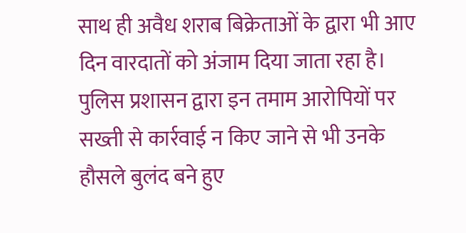साथ ही अवैध शराब बिक्रेताओं के द्वारा भी आए दिन वारदातों को अंजाम दिया जाता रहा है। पुलिस प्रशासन द्वारा इन तमाम आरोपियों पर सख्ती से कार्रवाई न किए जाने से भी उनके हौसले बुलंद बने हुए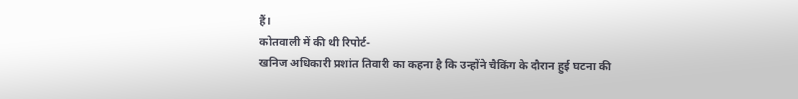हैं।
कोतवाली में की थी रिपोर्ट-
खनिज अधिकारी प्रशांत तिवारी का कहना है कि उन्होंने चैकिंग के दौरान हुई घटना की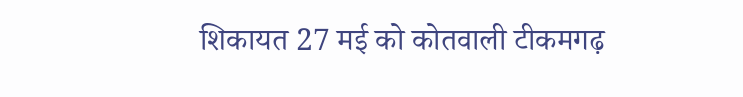शिकायत 27 मई को कोतवाली टीकमगढ़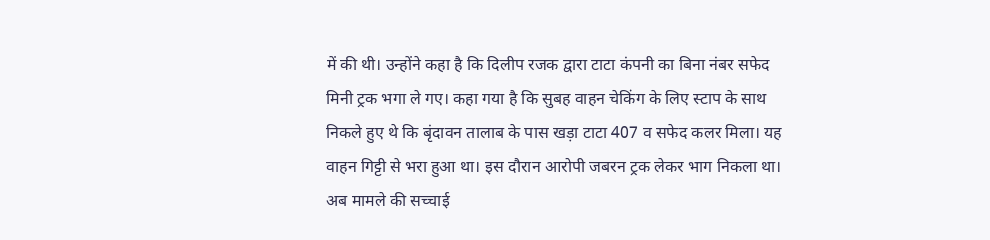में की थी। उन्होंने कहा है कि दिलीप रजक द्वारा टाटा कंपनी का बिना नंबर सफेद मिनी ट्रक भगा ले गए। कहा गया है कि सुबह वाहन चेकिंग के लिए स्टाप के साथ निकले हुए थे कि बृंदावन तालाब के पास खड़ा टाटा 407 व सफेद कलर मिला। यह वाहन गिट्टी से भरा हुआ था। इस दौरान आरोपी जबरन ट्रक लेकर भाग निकला था। अब मामले की सच्चाई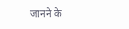जानने के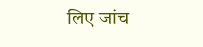लिए जांच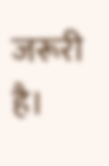जरूरी है।